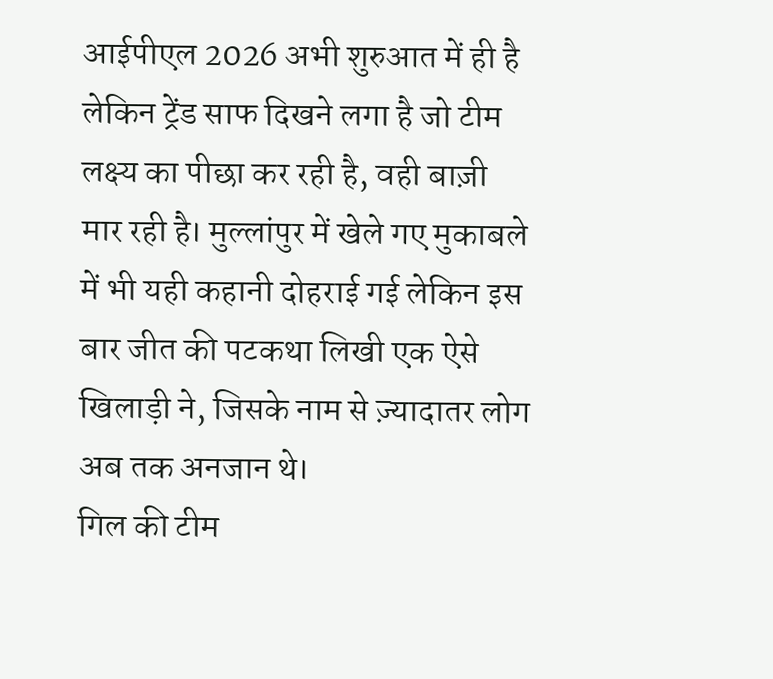आईपीएल 2026 अभी शुरुआत में ही है लेकिन ट्रेंड साफ दिखने लगा है जो टीम लक्ष्य का पीछा कर रही है, वही बाज़ी मार रही है। मुल्लांपुर में खेले गए मुकाबले में भी यही कहानी दोहराई गई लेकिन इस बार जीत की पटकथा लिखी एक ऐसे खिलाड़ी ने, जिसके नाम से ज़्यादातर लोग अब तक अनजान थे।
गिल की टीम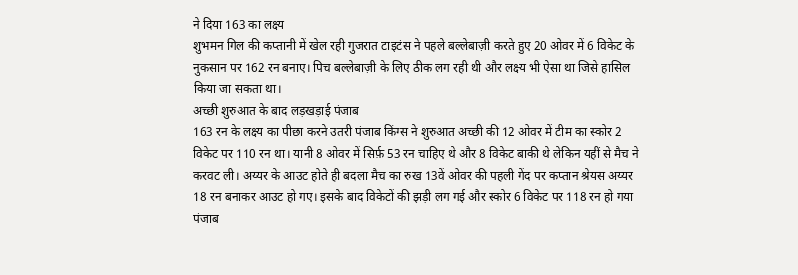ने दिया 163 का लक्ष्य
शुभमन गिल की कप्तानी में खेल रही गुजरात टाइटंस ने पहले बल्लेबाज़ी करते हुए 20 ओवर में 6 विकेट के नुकसान पर 162 रन बनाए। पिच बल्लेबाज़ी के लिए ठीक लग रही थी और लक्ष्य भी ऐसा था जिसे हासिल किया जा सकता था।
अच्छी शुरुआत के बाद लड़खड़ाई पंजाब
163 रन के लक्ष्य का पीछा करने उतरी पंजाब किंग्स ने शुरुआत अच्छी की 12 ओवर में टीम का स्कोर 2 विकेट पर 110 रन था। यानी 8 ओवर में सिर्फ़ 53 रन चाहिए थे और 8 विकेट बाकी थे लेकिन यहीं से मैच ने करवट ली। अय्यर के आउट होते ही बदला मैच का रुख 13वें ओवर की पहली गेंद पर कप्तान श्रेयस अय्यर 18 रन बनाकर आउट हो गए। इसके बाद विकेटों की झड़ी लग गई और स्कोर 6 विकेट पर 118 रन हो गया पंजाब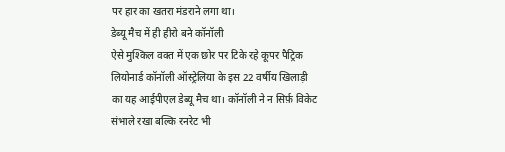पर हार का खतरा मंडराने लगा था।
डेब्यू मैच में ही हीरो बने कॉनॉली
ऐसे मुश्किल वक्त में एक छोर पर टिके रहे कूपर पैट्रिक लियोनार्ड कॉनॉली ऑस्ट्रेलिया के इस 22 वर्षीय खिलाड़ी का यह आईपीएल डेब्यू मैच था। कॉनॉली ने न सिर्फ़ विकेट संभाले रखा बल्कि रनरेट भी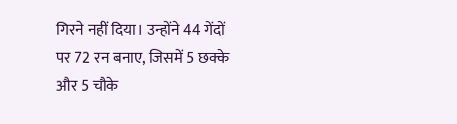गिरने नहीं दिया। उन्होंने 44 गेंदों पर 72 रन बनाए, जिसमें 5 छक्के और 5 चौके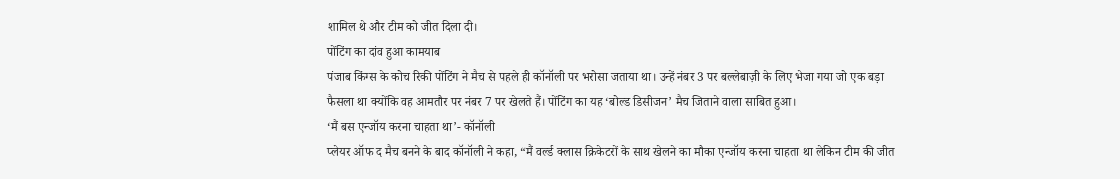शामिल थे और टीम को जीत दिला दी।
पोंटिंग का दांव हुआ कामयाब
पंजाब किंग्स के कोच रिकी पोंटिंग ने मैच से पहले ही कॉनॉली पर भरोसा जताया था। उन्हें नंबर 3 पर बल्लेबाज़ी के लिए भेजा गया जो एक बड़ा फैसला था क्योंकि वह आमतौर पर नंबर 7 पर खेलते हैं। पोंटिंग का यह ‘बोल्ड डिसीजन’ मैच जिताने वाला साबित हुआ।
‘मैं बस एन्जॉय करना चाहता था’- कॉनॉली
प्लेयर ऑफ द मैच बनने के बाद कॉनॉली ने कहा, “मैं वर्ल्ड क्लास क्रिकेटरों के साथ खेलने का मौका एन्जॉय करना चाहता था लेकिन टीम की जीत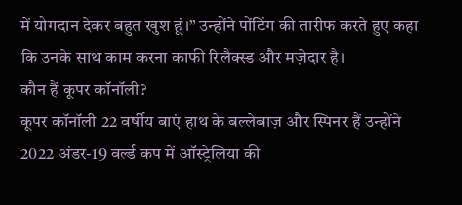में योगदान देकर बहुत खुश हूं।” उन्होंने पोंटिंग की तारीफ करते हुए कहा कि उनके साथ काम करना काफी रिलैक्स्ड और मज़ेदार है।
कौन हैं कूपर कॉनॉली?
कूपर कॉनॉली 22 वर्षीय बाएं हाथ के बल्लेबाज़ और स्पिनर हैं उन्होंने 2022 अंडर-19 वर्ल्ड कप में ऑस्ट्रेलिया की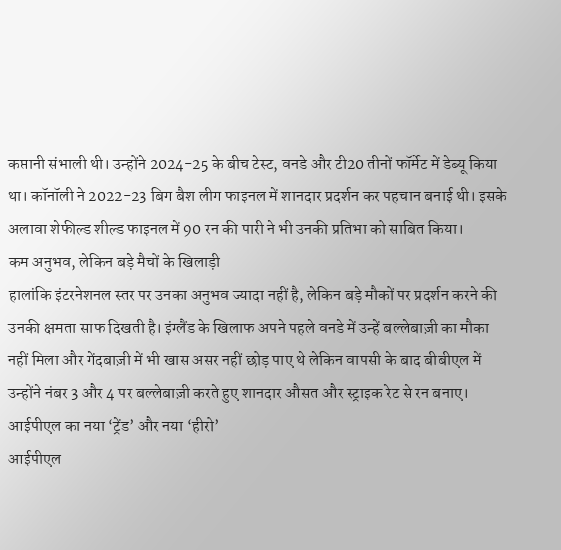कप्तानी संभाली थी। उन्होंने 2024-25 के बीच टेस्ट, वनडे और टी20 तीनों फॉर्मेट में डेब्यू किया था। कॉनॉली ने 2022-23 बिग बैश लीग फाइनल में शानदार प्रदर्शन कर पहचान बनाई थी। इसके अलावा शेफील्ड शील्ड फाइनल में 90 रन की पारी ने भी उनकी प्रतिभा को साबित किया।
कम अनुभव, लेकिन बड़े मैचों के खिलाड़ी
हालांकि इंटरनेशनल स्तर पर उनका अनुभव ज्यादा नहीं है, लेकिन बड़े मौकों पर प्रदर्शन करने की उनकी क्षमता साफ दिखती है। इंग्लैंड के खिलाफ अपने पहले वनडे में उन्हें बल्लेबाज़ी का मौका नहीं मिला और गेंदबाज़ी में भी खास असर नहीं छोड़ पाए थे लेकिन वापसी के बाद बीबीएल में उन्होंने नंबर 3 और 4 पर बल्लेबाज़ी करते हुए शानदार औसत और स्ट्राइक रेट से रन बनाए।
आईपीएल का नया ‘ट्रेंड’ और नया ‘हीरो’
आईपीएल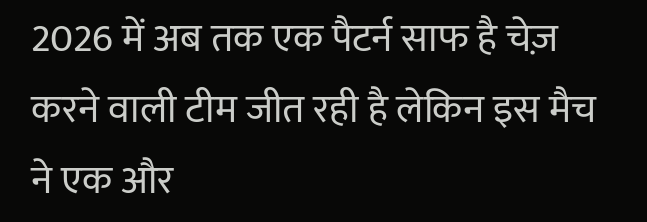2026 में अब तक एक पैटर्न साफ है चेज़ करने वाली टीम जीत रही है लेकिन इस मैच ने एक और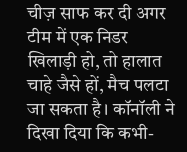चीज़ साफ कर दी अगर टीम में एक निडर खिलाड़ी हो, तो हालात चाहे जैसे हों, मैच पलटा जा सकता है। कॉनॉली ने दिखा दिया कि कभी-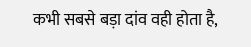कभी सबसे बड़ा दांव वही होता है,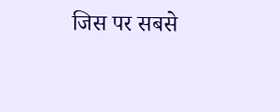जिस पर सबसे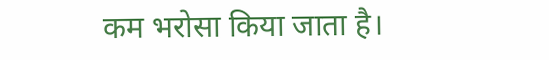कम भरोसा किया जाता है।